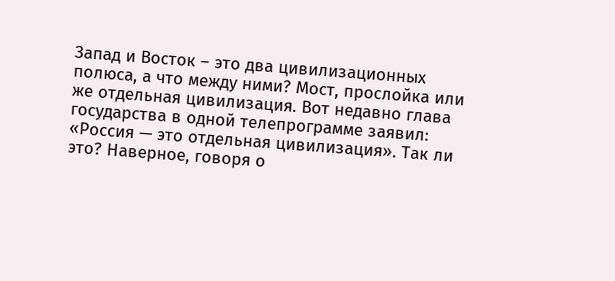Запад и Восток – это два цивилизационных полюса, а что между ними? Мост, прослойка или же отдельная цивилизация. Вот недавно глава государства в одной телепрограмме заявил: «Россия — это отдельная цивилизация». Так ли это? Наверное, говоря о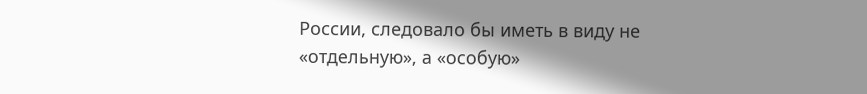России, следовало бы иметь в виду не «отдельную», а «особую»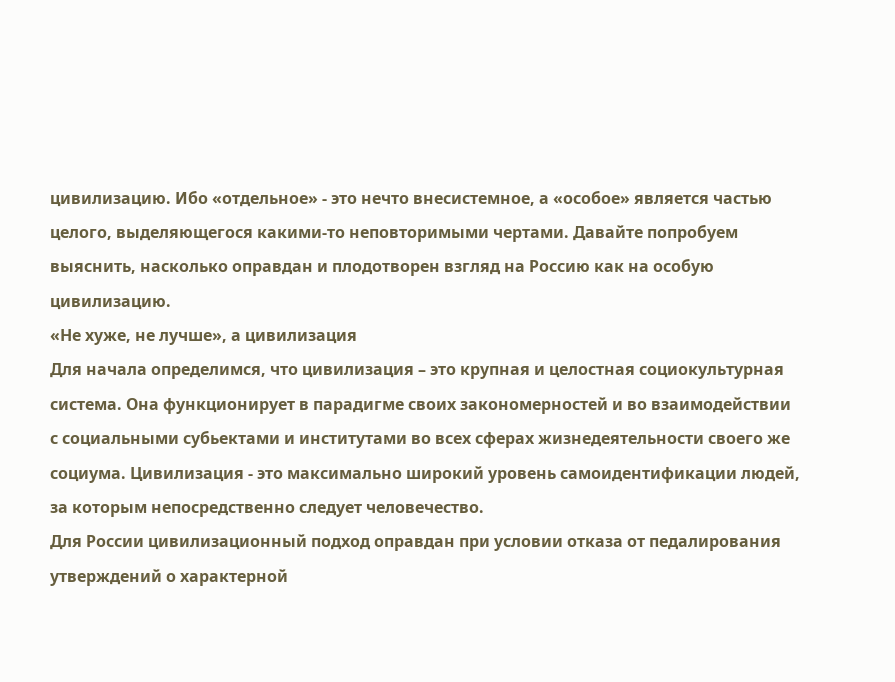цивилизацию. Ибо «отдельное» - это нечто внесистемное, а «особое» является частью целого, выделяющегося какими-то неповторимыми чертами. Давайте попробуем выяснить, насколько оправдан и плодотворен взгляд на Россию как на особую цивилизацию.
«Не хуже, не лучше», а цивилизация
Для начала определимся, что цивилизация – это крупная и целостная социокультурная система. Она функционирует в парадигме своих закономерностей и во взаимодействии с социальными субьектами и институтами во всех сферах жизнедеятельности своего же социума. Цивилизация - это максимально широкий уровень самоидентификации людей, за которым непосредственно следует человечество.
Для России цивилизационный подход оправдан при условии отказа от педалирования утверждений о характерной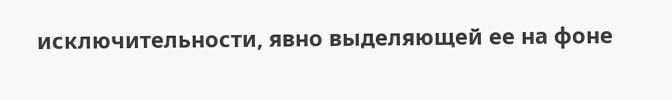исключительности, явно выделяющей ее на фоне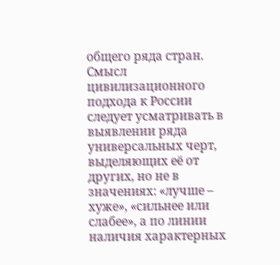общего ряда стран. Смысл цивилизационного подхода к России следует усматривать в выявлении ряда универсальных черт, выделяющих её от других, но не в значениях: «лучше – хуже», «сильнее или слабее», а по линии наличия характерных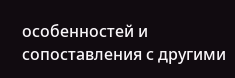особенностей и сопоставления с другими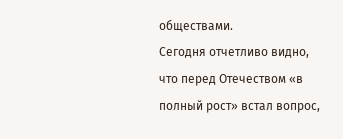обществами.
Сегодня отчетливо видно, что перед Отечеством «в полный рост» встал вопрос,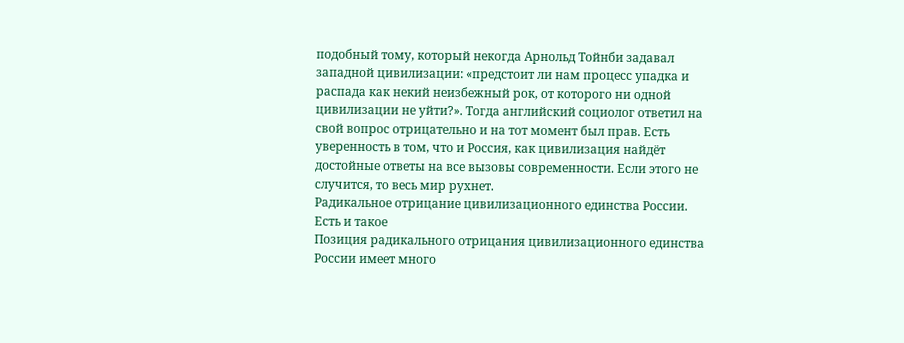подобный тому, который некогда Арнольд Тойнби задавал западной цивилизации: «предстоит ли нам процесс упадка и распада как некий неизбежный рок, от которого ни одной цивилизации не уйти?». Тогда английский социолог ответил на свой вопрос отрицательно и на тот момент был прав. Есть уверенность в том, что и Россия, как цивилизация найдёт достойные ответы на все вызовы современности. Если этого не случится, то весь мир рухнет.
Радикальное отрицание цивилизационного единства России. Есть и такое
Позиция радикального отрицания цивилизационного единства России имеет много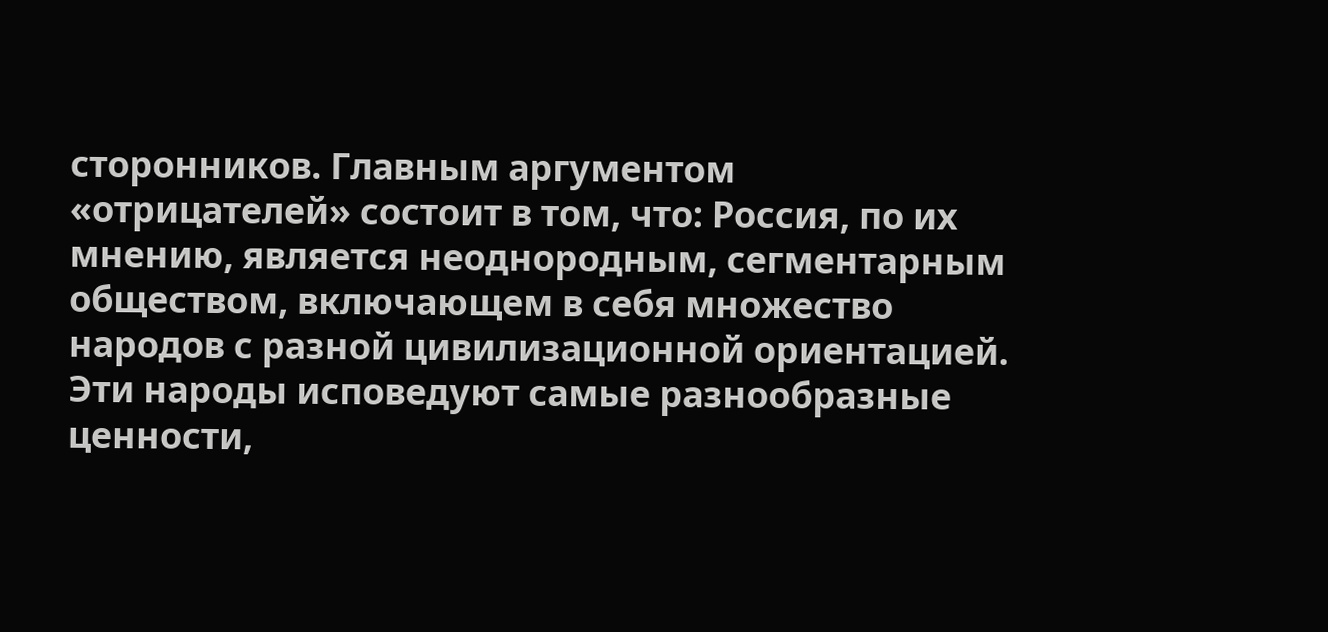сторонников. Главным аргументом «отрицателей» состоит в том, что: Россия, по их мнению, является неоднородным, сегментарным обществом, включающем в себя множество народов с разной цивилизационной ориентацией. Эти народы исповедуют самые разнообразные ценности,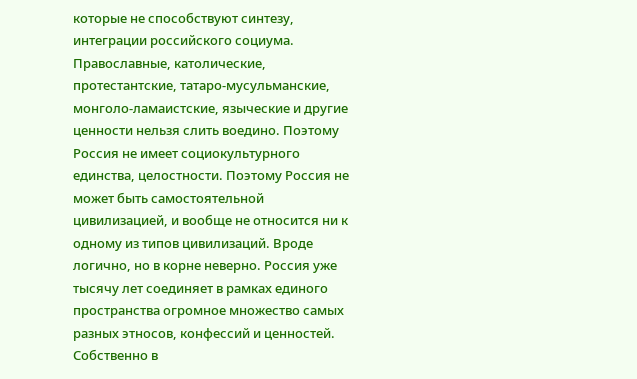которые не способствуют синтезу, интеграции российского социума.
Православные, католические, протестантские, татаро-мусульманские, монголо-ламаистские, языческие и другие ценности нельзя слить воедино. Поэтому Россия не имеет социокультурного единства, целостности. Поэтому Россия не может быть самостоятельной цивилизацией, и вообще не относится ни к одному из типов цивилизаций. Вроде логично, но в корне неверно. Россия уже тысячу лет соединяет в рамках единого пространства огромное множество самых разных этносов, конфессий и ценностей. Собственно в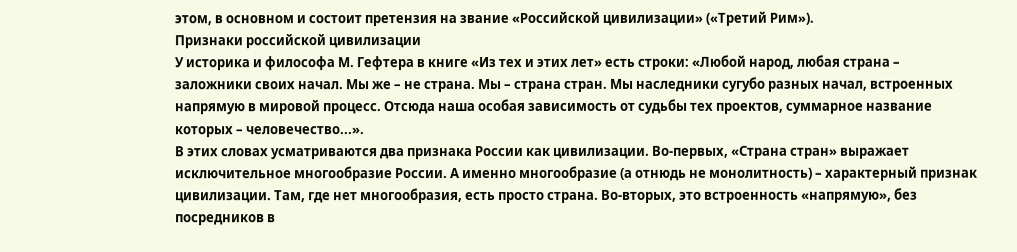этом, в основном и состоит претензия на звание «Российской цивилизации» («Третий Рим»).
Признаки российской цивилизации
У историка и философа М. Гефтера в книге «Из тех и этих лет» есть строки: «Любой народ, любая страна – заложники своих начал. Мы же – не страна. Мы – страна стран. Мы наследники сугубо разных начал, встроенных напрямую в мировой процесс. Отсюда наша особая зависимость от судьбы тех проектов, суммарное название которых – человечество...».
В этих словах усматриваются два признака России как цивилизации. Во-первых, «Страна стран» выражает исключительное многообразие России. А именно многообразие (а отнюдь не монолитность) – характерный признак цивилизации. Там, где нет многообразия, есть просто страна. Во-вторых, это встроенность «напрямую», без посредников в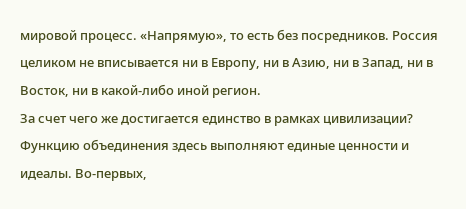мировой процесс. «Напрямую», то есть без посредников. Россия целиком не вписывается ни в Европу, ни в Азию, ни в Запад, ни в Восток, ни в какой-либо иной регион.
За счет чего же достигается единство в рамках цивилизации? Функцию объединения здесь выполняют единые ценности и идеалы. Во-первых,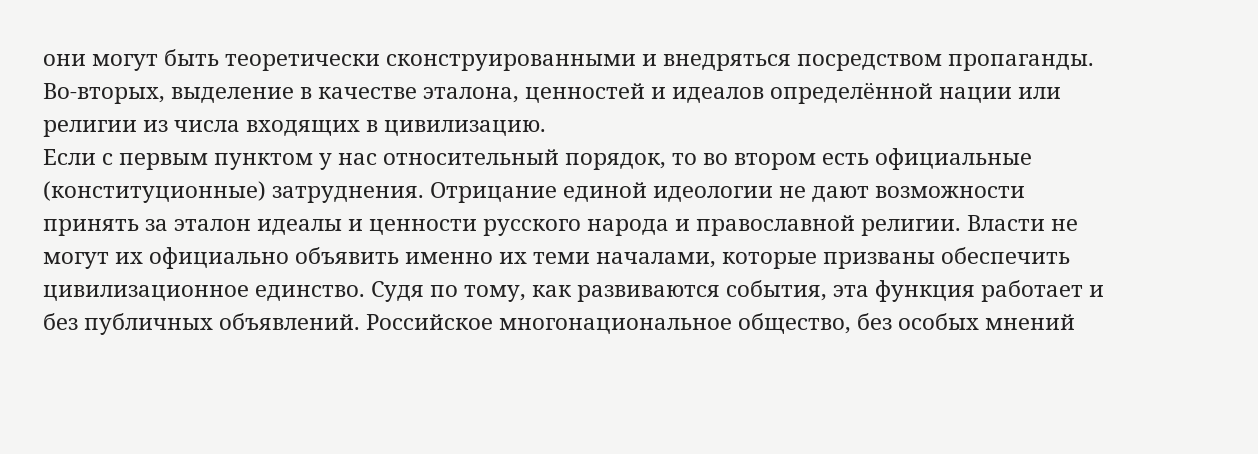они могут быть теоретически сконструированными и внедряться посредством пропаганды. Во-вторых, выделение в качестве эталона, ценностей и идеалов определённой нации или религии из числа входящих в цивилизацию.
Если с первым пунктом у нас относительный порядок, то во втором есть официальные (конституционные) затруднения. Отрицание единой идеологии не дают возможности принять за эталон идеалы и ценности русского народа и православной религии. Власти не могут их официально объявить именно их теми началами, которые призваны обеспечить цивилизационное единство. Судя по тому, как развиваются события, эта функция работает и без публичных объявлений. Российское многонациональное общество, без особых мнений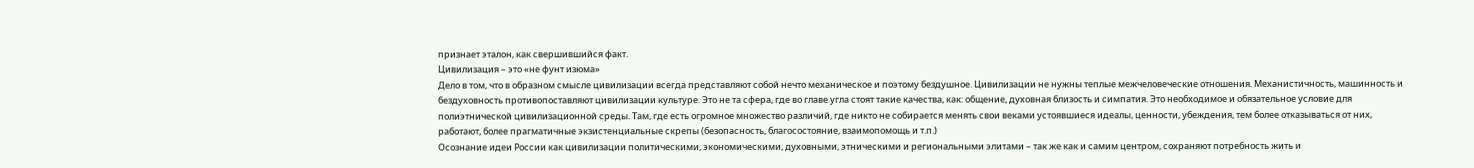признает эталон, как свершившийся факт.
Цивилизация – это «не фунт изюма»
Дело в том, что в образном смысле цивилизации всегда представляют собой нечто механическое и поэтому бездушное. Цивилизации не нужны теплые межчеловеческие отношения. Механистичность, машинность и бездуховность противопоставляют цивилизации культуре. Это не та сфера, где во главе угла стоят такие качества, как: общение, духовная близость и симпатия. Это необходимое и обязательное условие для полиэтнической цивилизационной среды. Там, где есть огромное множество различий, где никто не собирается менять свои веками устоявшиеся идеалы, ценности, убеждения, тем более отказываться от них, работают, более прагматичные экзистенциальные скрепы (безопасность, благосостояние, взаимопомощь и т.п.)
Осознание идеи России как цивилизации политическими, экономическими, духовными, этническими и региональными элитами – так же как и самим центром, сохраняют потребность жить и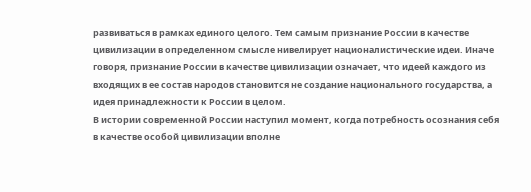развиваться в рамках единого целого. Тем самым признание России в качестве цивилизации в определенном смысле нивелирует националистические идеи. Иначе говоря, признание России в качестве цивилизации означает, что идеей каждого из входящих в ее состав народов становится не создание национального государства, а идея принадлежности к России в целом.
В истории современной России наступил момент, когда потребность осознания себя в качестве особой цивилизации вполне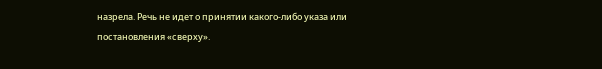назрела. Речь не идет о принятии какого-либо указа или постановления «сверху».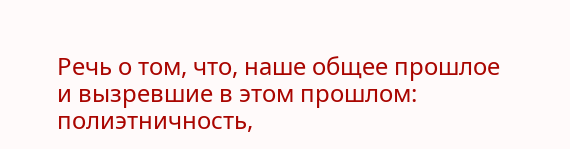Речь о том, что, наше общее прошлое и вызревшие в этом прошлом: полиэтничность,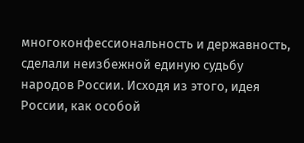многоконфессиональность и державность, сделали неизбежной единую судьбу народов России. Исходя из этого, идея России, как особой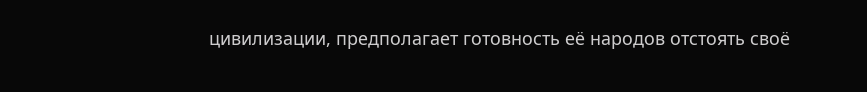цивилизации, предполагает готовность её народов отстоять своё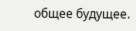общее будущее.